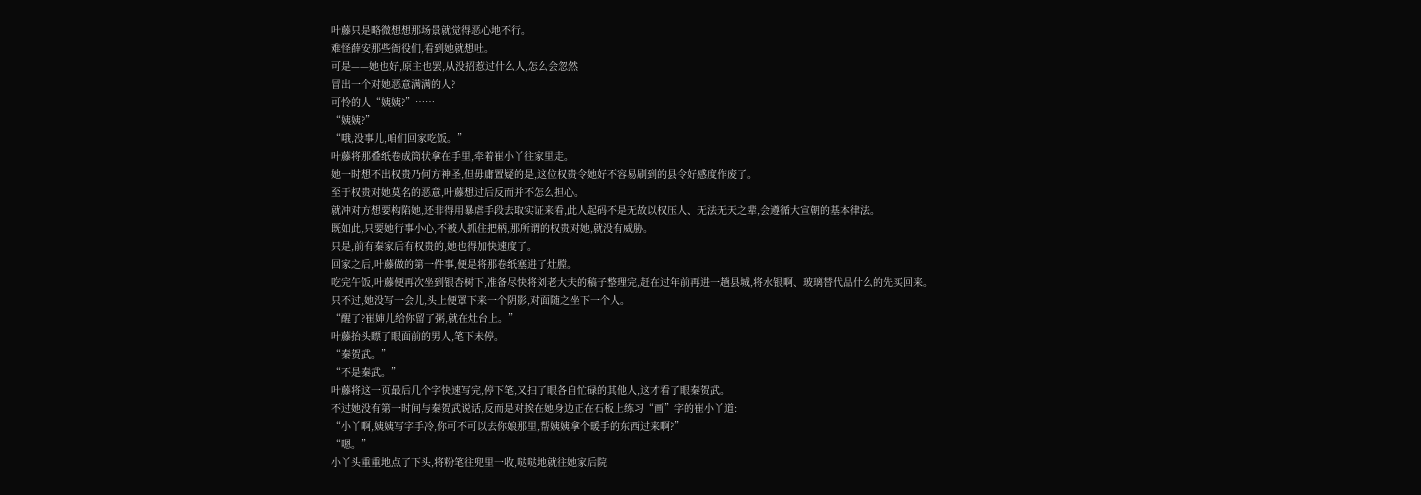叶藤只是略微想想那场景就觉得恶心地不行。
难怪薛安那些衙役们,看到她就想吐。
可是——她也好,原主也罢,从没招惹过什么人,怎么会忽然
冒出一个对她恶意满满的人?
可怜的人“姨姨?”……
“姨姨?”
“哦,没事儿,咱们回家吃饭。”
叶藤将那叠纸卷成筒状拿在手里,牵着崔小丫往家里走。
她一时想不出权贵乃何方神圣,但毋庸置疑的是,这位权贵令她好不容易刷到的县令好感度作废了。
至于权贵对她莫名的恶意,叶藤想过后反而并不怎么担心。
就冲对方想要构陷她,还非得用暴虐手段去取实证来看,此人起码不是无故以权压人、无法无天之辈,会遵循大宣朝的基本律法。
既如此,只要她行事小心,不被人抓住把柄,那所谓的权贵对她,就没有威胁。
只是,前有秦家后有权贵的,她也得加快速度了。
回家之后,叶藤做的第一件事,便是将那卷纸塞进了灶膛。
吃完午饭,叶藤便再次坐到银杏树下,准备尽快将刘老大夫的稿子整理完,赶在过年前再进一趟县城,将水银啊、玻璃替代品什么的先买回来。
只不过,她没写一会儿,头上便罩下来一个阴影,对面随之坐下一个人。
“醒了?崔婶儿给你留了粥,就在灶台上。”
叶藤抬头瞟了眼面前的男人,笔下未停。
“秦贺武。”
“不是秦武。”
叶藤将这一页最后几个字快速写完,停下笔,又扫了眼各自忙碌的其他人,这才看了眼秦贺武。
不过她没有第一时间与秦贺武说话,反而是对挨在她身边正在石板上练习“画”字的崔小丫道:
“小丫啊,姨姨写字手冷,你可不可以去你娘那里,帮姨姨拿个暖手的东西过来啊?”
“嗯。”
小丫头重重地点了下头,将粉笔往兜里一收,哒哒地就往她家后院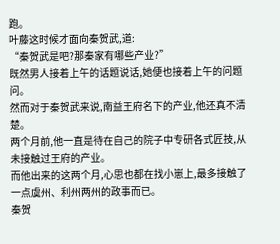跑。
叶藤这时候才面向秦贺武,道:
“秦贺武是吧?那秦家有哪些产业?”
既然男人接着上午的话题说话,她便也接着上午的问题问。
然而对于秦贺武来说,南益王府名下的产业,他还真不清楚。
两个月前,他一直是待在自己的院子中专研各式匠技,从未接触过王府的产业。
而他出来的这两个月,心思也都在找小崽上,最多接触了一点虞州、利州两州的政事而已。
秦贺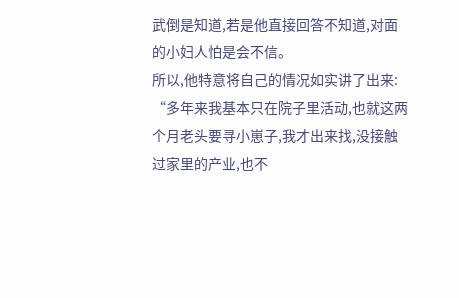武倒是知道,若是他直接回答不知道,对面的小妇人怕是会不信。
所以,他特意将自己的情况如实讲了出来:
“多年来我基本只在院子里活动,也就这两个月老头要寻小崽子,我才出来找,没接触过家里的产业,也不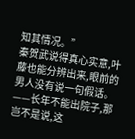知其情况。”
秦贺武说得真心实意,叶藤也能分辨出来,眼前的男人没有说一句假话。
——长年不能出院子,那岂不是说,这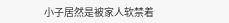小子居然是被家人软禁着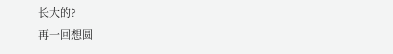长大的?
再一回想圆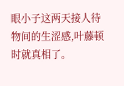眼小子这两天接人待物间的生涩感,叶藤顿时就真相了。